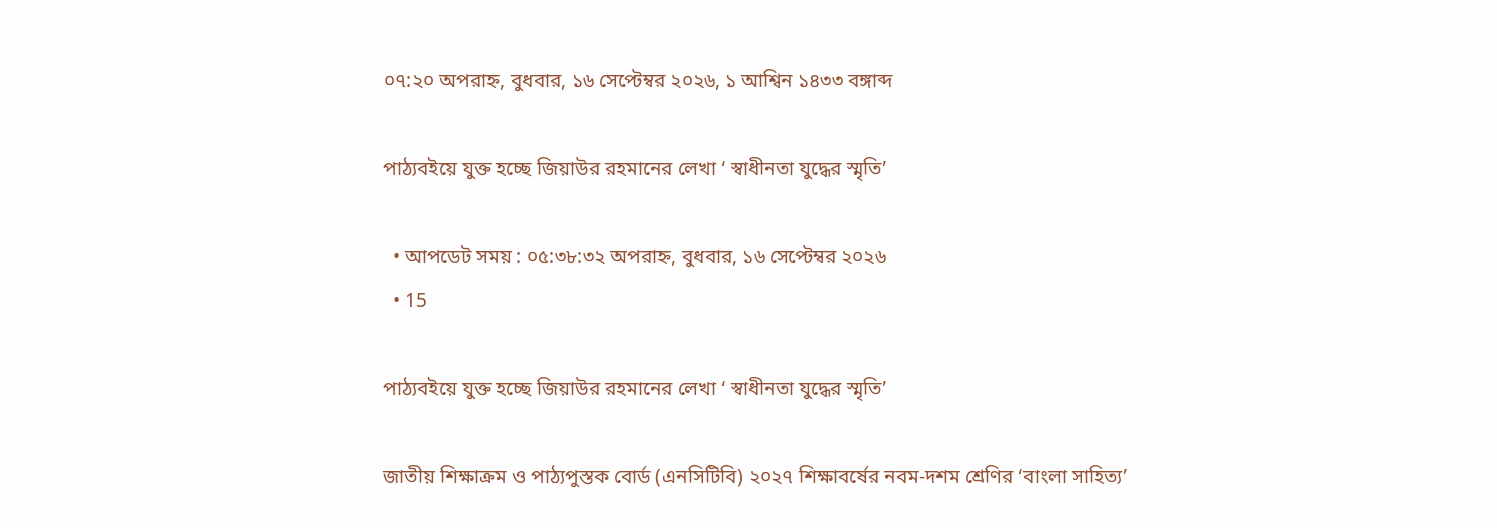০৭:২০ অপরাহ্ন, বুধবার, ১৬ সেপ্টেম্বর ২০২৬, ১ আশ্বিন ১৪৩৩ বঙ্গাব্দ

পাঠ্যবইয়ে যুক্ত হচ্ছে জিয়াউর রহমানের লেখা ‘ স্বাধীনতা যুদ্ধের স্মৃতি’

  • আপডেট সময় : ০৫:৩৮:৩২ অপরাহ্ন, বুধবার, ১৬ সেপ্টেম্বর ২০২৬
  • 15

পাঠ্যবইয়ে যুক্ত হচ্ছে জিয়াউর রহমানের লেখা ‘ স্বাধীনতা যুদ্ধের স্মৃতি’

জাতীয় শিক্ষাক্রম ও পাঠ্যপুস্তক বোর্ড (এনসিটিবি) ২০২৭ শিক্ষাবর্ষের নবম-দশম শ্রেণির ‘বাংলা সাহিত্য’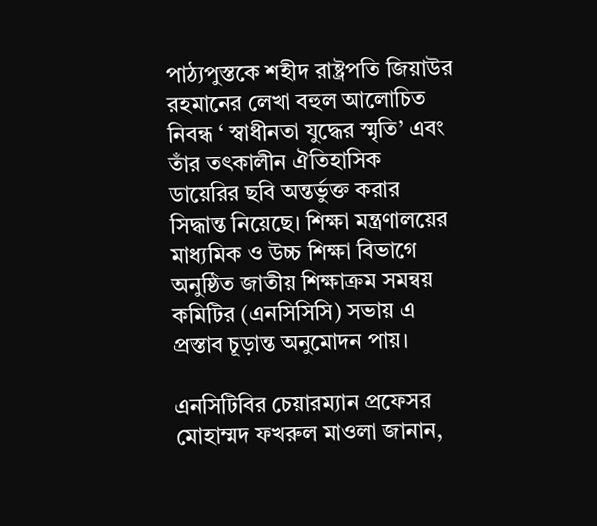পাঠ্যপুস্তকে শহীদ রাষ্ট্রপতি জিয়াউর রহমানের লেখা বহুল আলোচিত নিবন্ধ ‘ স্বাধীনতা যুদ্ধের স্মৃতি’ এবং তাঁর তৎকালীন ঐতিহাসিক ডায়েরির ছবি অন্তর্ভুক্ত করার সিদ্ধান্ত নিয়েছে। শিক্ষা মন্ত্রণালয়ের মাধ্যমিক ও উচ্চ শিক্ষা বিভাগে অনুষ্ঠিত জাতীয় শিক্ষাক্রম সমন্বয় কমিটির (এনসিসিসি) সভায় এ প্রস্তাব চূড়ান্ত অনুমোদন পায়।

এনসিটিবির চেয়ারম্যান প্রফেসর মোহাম্মদ ফখরুল মাওলা জানান,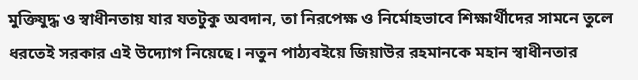মুক্তিযুদ্ধ ও স্বাধীনতায় যার যতটুকু অবদান, তা নিরপেক্ষ ও নির্মোহভাবে শিক্ষার্থীদের সামনে তুলে ধরতেই সরকার এই উদ্যোগ নিয়েছে। নতুন পাঠ্যবইয়ে জিয়াউর রহমানকে মহান স্বাধীনতার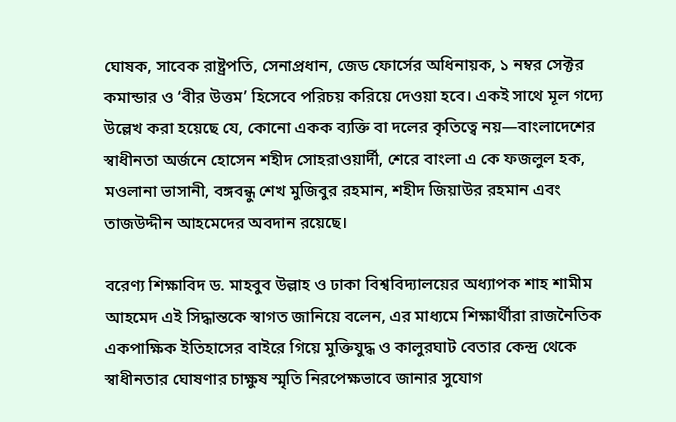ঘোষক, সাবেক রাষ্ট্রপতি, সেনাপ্রধান, জেড ফোর্সের অধিনায়ক, ১ নম্বর সেক্টর কমান্ডার ও ‘বীর উত্তম’ হিসেবে পরিচয় করিয়ে দেওয়া হবে। একই সাথে মূল গদ্যে উল্লেখ করা হয়েছে যে, কোনো একক ব্যক্তি বা দলের কৃতিত্বে নয়—বাংলাদেশের স্বাধীনতা অর্জনে হোসেন শহীদ সোহরাওয়ার্দী, শেরে বাংলা এ কে ফজলুল হক, মওলানা ভাসানী, বঙ্গবন্ধু শেখ মুজিবুর রহমান, শহীদ জিয়াউর রহমান এবং তাজউদ্দীন আহমেদের অবদান রয়েছে।

বরেণ্য শিক্ষাবিদ ড. মাহবুব উল্লাহ ও ঢাকা বিশ্ববিদ্যালয়ের অধ্যাপক শাহ শামীম আহমেদ এই সিদ্ধান্তকে স্বাগত জানিয়ে বলেন, এর মাধ্যমে শিক্ষার্থীরা রাজনৈতিক একপাক্ষিক ইতিহাসের বাইরে গিয়ে মুক্তিযুদ্ধ ও কালুরঘাট বেতার কেন্দ্র থেকে স্বাধীনতার ঘোষণার চাক্ষুষ স্মৃতি নিরপেক্ষভাবে জানার সুযোগ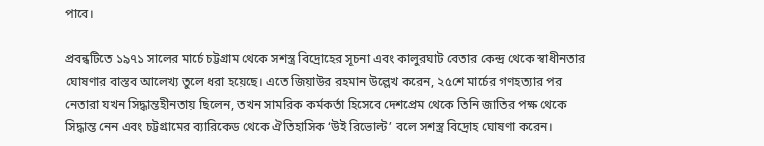পাবে।

প্রবন্ধটিতে ১৯৭১ সালের মার্চে চট্টগ্রাম থেকে সশস্ত্র বিদ্রোহের সূচনা এবং কালুরঘাট বেতার কেন্দ্র থেকে স্বাধীনতার ঘোষণার বাস্তব আলেখ্য তুলে ধরা হয়েছে। এতে জিয়াউর রহমান উল্লেখ করেন, ২৫শে মার্চের গণহত্যার পর নেতারা যখন সিদ্ধান্তহীনতায় ছিলেন, তখন সামরিক কর্মকর্তা হিসেবে দেশপ্রেম থেকে তিনি জাতির পক্ষ থেকে সিদ্ধান্ত নেন এবং চট্টগ্রামের ব্যারিকেড থেকে ঐতিহাসিক ‘উই রিভোল্ট’ বলে সশস্ত্র বিদ্রোহ ঘোষণা করেন।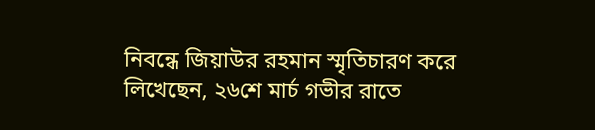নিবন্ধে জিয়াউর রহমান স্মৃতিচারণ করে লিখেছেন, ২৬শে মার্চ গভীর রাতে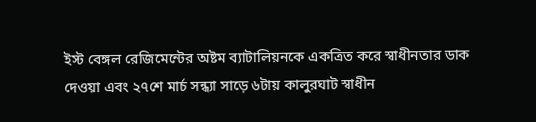ইস্ট বেঙ্গল রেজিমেন্টের অষ্টম ব্যাটালিয়নকে একত্রিত করে স্বাধীনতার ডাক দেওয়া এবং ২৭শে মার্চ সন্ধ্যা সাড়ে ৬টায় কালুরঘাট স্বাধীন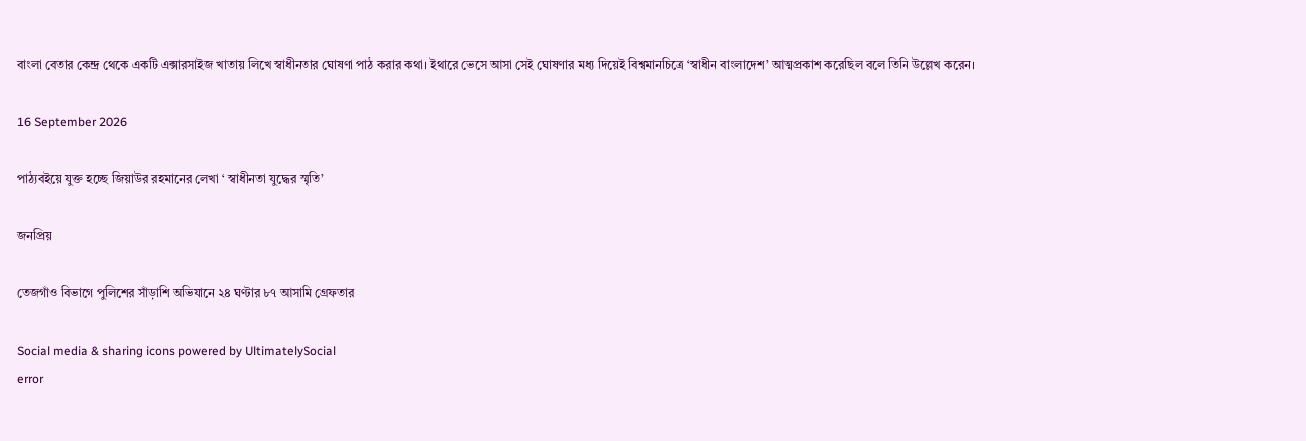বাংলা বেতার কেন্দ্র থেকে একটি এক্সারসাইজ খাতায় লিখে স্বাধীনতার ঘোষণা পাঠ করার কথা। ইথারে ভেসে আসা সেই ঘোষণার মধ্য দিয়েই বিশ্বমানচিত্রে ‘স্বাধীন বাংলাদেশ’ আত্মপ্রকাশ করেছিল বলে তিনি উল্লেখ করেন।

16 September 2026

পাঠ্যবইয়ে যুক্ত হচ্ছে জিয়াউর রহমানের লেখা ‘ স্বাধীনতা যুদ্ধের স্মৃতি’

জনপ্রিয়

তেজগাঁও বিভাগে পুলিশের সাঁড়াশি অভিযানে ২৪ ঘণ্টার ৮৭ আসামি গ্রেফতার

Social media & sharing icons powered by UltimatelySocial
error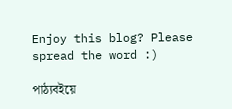Enjoy this blog? Please spread the word :)

পাঠ্যবইয়ে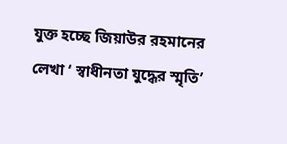যুক্ত হচ্ছে জিয়াউর রহমানের লেখা ‘ স্বাধীনতা যুদ্ধের স্মৃতি’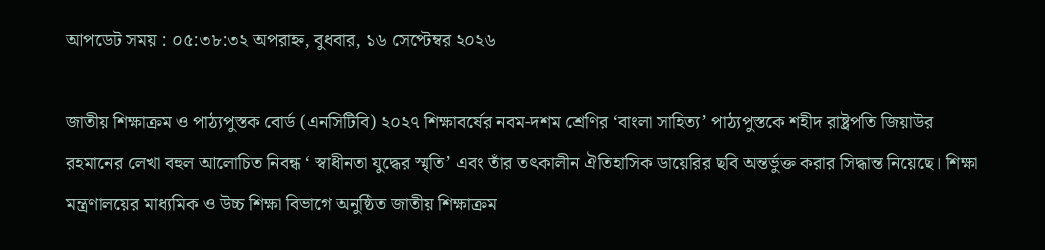আপডেট সময় : ০৫:৩৮:৩২ অপরাহ্ন, বুধবার, ১৬ সেপ্টেম্বর ২০২৬

জাতীয় শিক্ষাক্রম ও পাঠ্যপুস্তক বোর্ড (এনসিটিবি) ২০২৭ শিক্ষাবর্ষের নবম-দশম শ্রেণির ‘বাংলা সাহিত্য’ পাঠ্যপুস্তকে শহীদ রাষ্ট্রপতি জিয়াউর রহমানের লেখা বহুল আলোচিত নিবন্ধ ‘ স্বাধীনতা যুদ্ধের স্মৃতি’ এবং তাঁর তৎকালীন ঐতিহাসিক ডায়েরির ছবি অন্তর্ভুক্ত করার সিদ্ধান্ত নিয়েছে। শিক্ষা মন্ত্রণালয়ের মাধ্যমিক ও উচ্চ শিক্ষা বিভাগে অনুষ্ঠিত জাতীয় শিক্ষাক্রম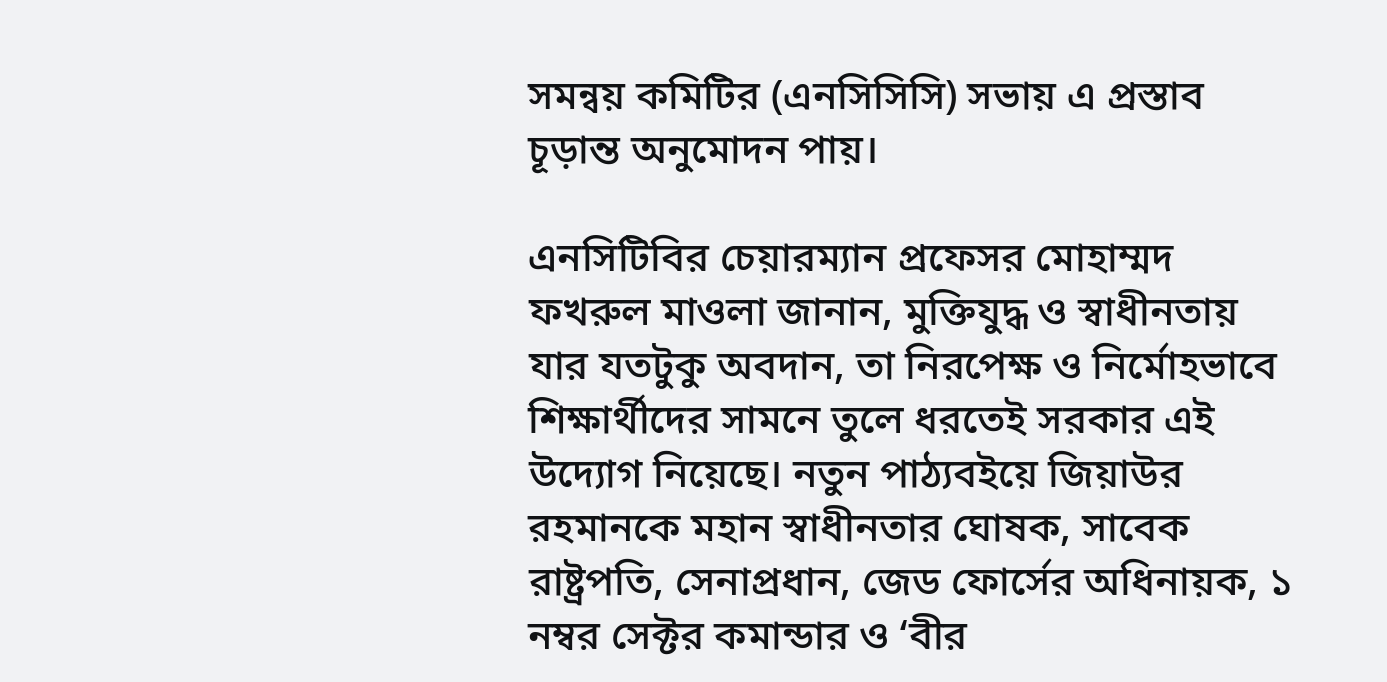সমন্বয় কমিটির (এনসিসিসি) সভায় এ প্রস্তাব চূড়ান্ত অনুমোদন পায়।

এনসিটিবির চেয়ারম্যান প্রফেসর মোহাম্মদ ফখরুল মাওলা জানান, মুক্তিযুদ্ধ ও স্বাধীনতায় যার যতটুকু অবদান, তা নিরপেক্ষ ও নির্মোহভাবে শিক্ষার্থীদের সামনে তুলে ধরতেই সরকার এই উদ্যোগ নিয়েছে। নতুন পাঠ্যবইয়ে জিয়াউর রহমানকে মহান স্বাধীনতার ঘোষক, সাবেক রাষ্ট্রপতি, সেনাপ্রধান, জেড ফোর্সের অধিনায়ক, ১ নম্বর সেক্টর কমান্ডার ও ‘বীর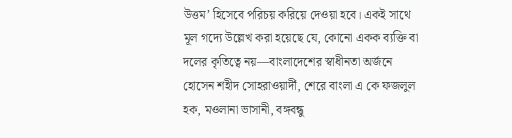উত্তম’ হিসেবে পরিচয় করিয়ে দেওয়া হবে। একই সাথে মূল গদ্যে উল্লেখ করা হয়েছে যে, কোনো একক ব্যক্তি বা দলের কৃতিত্বে নয়—বাংলাদেশের স্বাধীনতা অর্জনে হোসেন শহীদ সোহরাওয়ার্দী, শেরে বাংলা এ কে ফজলুল হক, মওলানা ভাসানী, বঙ্গবন্ধু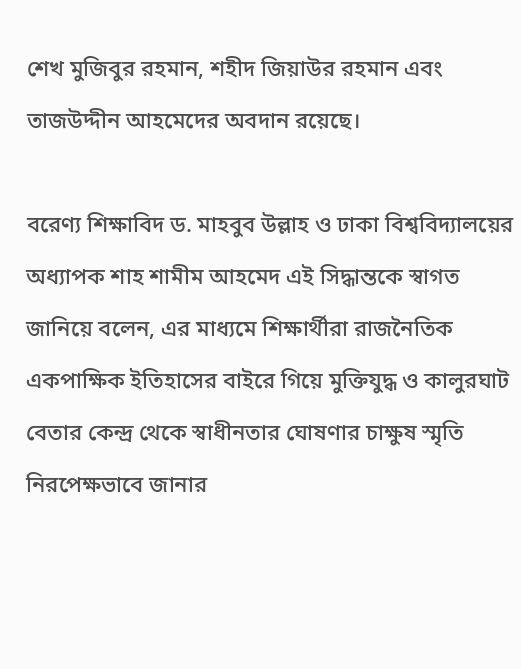শেখ মুজিবুর রহমান, শহীদ জিয়াউর রহমান এবং তাজউদ্দীন আহমেদের অবদান রয়েছে।

বরেণ্য শিক্ষাবিদ ড. মাহবুব উল্লাহ ও ঢাকা বিশ্ববিদ্যালয়ের অধ্যাপক শাহ শামীম আহমেদ এই সিদ্ধান্তকে স্বাগত জানিয়ে বলেন, এর মাধ্যমে শিক্ষার্থীরা রাজনৈতিক একপাক্ষিক ইতিহাসের বাইরে গিয়ে মুক্তিযুদ্ধ ও কালুরঘাট বেতার কেন্দ্র থেকে স্বাধীনতার ঘোষণার চাক্ষুষ স্মৃতি নিরপেক্ষভাবে জানার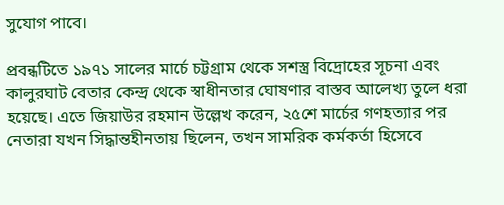সুযোগ পাবে।

প্রবন্ধটিতে ১৯৭১ সালের মার্চে চট্টগ্রাম থেকে সশস্ত্র বিদ্রোহের সূচনা এবং কালুরঘাট বেতার কেন্দ্র থেকে স্বাধীনতার ঘোষণার বাস্তব আলেখ্য তুলে ধরা হয়েছে। এতে জিয়াউর রহমান উল্লেখ করেন, ২৫শে মার্চের গণহত্যার পর নেতারা যখন সিদ্ধান্তহীনতায় ছিলেন, তখন সামরিক কর্মকর্তা হিসেবে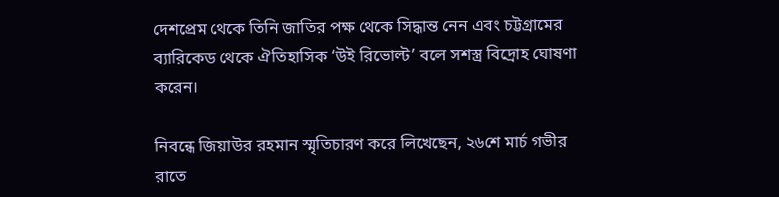দেশপ্রেম থেকে তিনি জাতির পক্ষ থেকে সিদ্ধান্ত নেন এবং চট্টগ্রামের ব্যারিকেড থেকে ঐতিহাসিক ‘উই রিভোল্ট’ বলে সশস্ত্র বিদ্রোহ ঘোষণা করেন।

নিবন্ধে জিয়াউর রহমান স্মৃতিচারণ করে লিখেছেন, ২৬শে মার্চ গভীর রাতে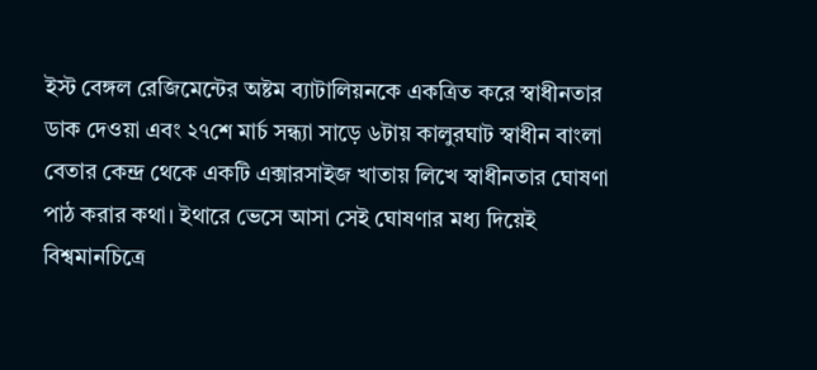ইস্ট বেঙ্গল রেজিমেন্টের অষ্টম ব্যাটালিয়নকে একত্রিত করে স্বাধীনতার ডাক দেওয়া এবং ২৭শে মার্চ সন্ধ্যা সাড়ে ৬টায় কালুরঘাট স্বাধীন বাংলা বেতার কেন্দ্র থেকে একটি এক্সারসাইজ খাতায় লিখে স্বাধীনতার ঘোষণা পাঠ করার কথা। ইথারে ভেসে আসা সেই ঘোষণার মধ্য দিয়েই বিশ্বমানচিত্রে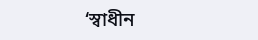‘স্বাধীন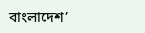বাংলাদেশ’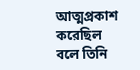আত্মপ্রকাশ করেছিল বলে তিনি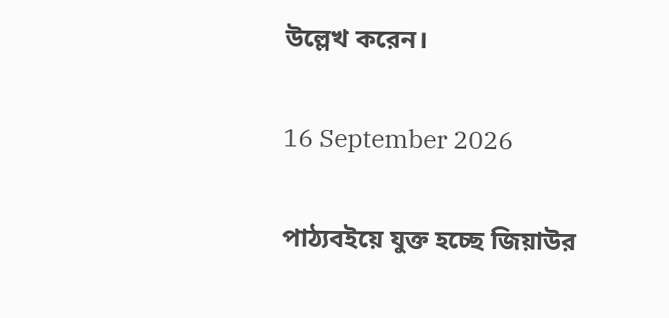উল্লেখ করেন।

16 September 2026

পাঠ্যবইয়ে যুক্ত হচ্ছে জিয়াউর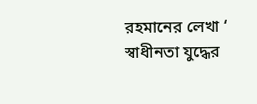রহমানের লেখা ‘ স্বাধীনতা যুদ্ধের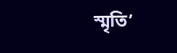স্মৃতি’